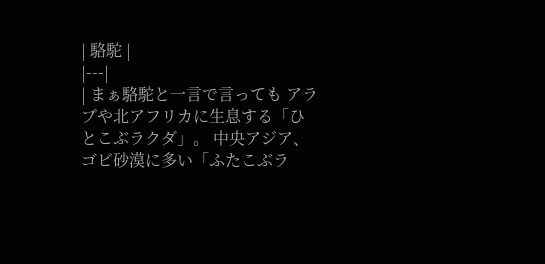| 駱駝 |
|---|
| まぁ駱駝と一言で言っても アラブや北アフリカに生息する「ひとこぶラクダ」。 中央アジア、ゴビ砂漠に多い「ふたこぶラ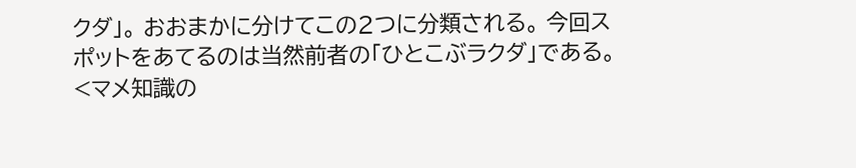クダ」。 おおまかに分けてこの2つに分類される。 今回スポットをあてるのは当然前者の「ひとこぶラクダ」である。 <マメ知識の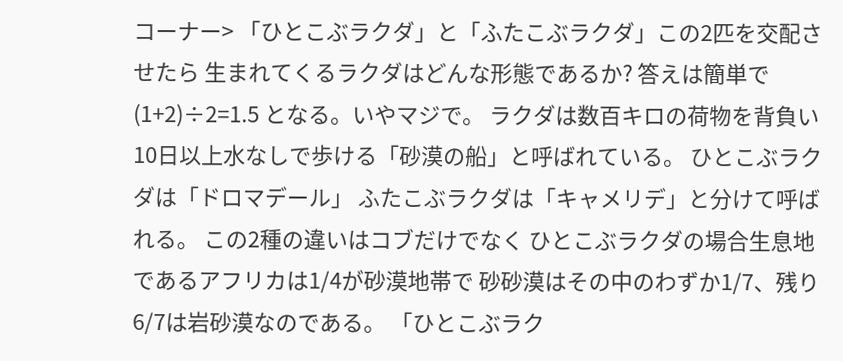コーナー> 「ひとこぶラクダ」と「ふたこぶラクダ」この2匹を交配させたら 生まれてくるラクダはどんな形態であるか? 答えは簡単で (1+2)÷2=1.5 となる。いやマジで。 ラクダは数百キロの荷物を背負い10日以上水なしで歩ける「砂漠の船」と呼ばれている。 ひとこぶラクダは「ドロマデール」 ふたこぶラクダは「キャメリデ」と分けて呼ばれる。 この2種の違いはコブだけでなく ひとこぶラクダの場合生息地であるアフリカは1/4が砂漠地帯で 砂砂漠はその中のわずか1/7、残り6/7は岩砂漠なのである。 「ひとこぶラク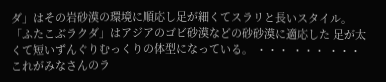ダ」はその岩砂漠の環境に順応し足が細くてスラリと長いスタイル。 「ふたこぶラクダ」はアジアのゴビ砂漠などの砂砂漠に適応した 足が太くて短いずんぐりむっくりの体型になっている。 ・・・ ・・・ ・・・ これがみなさんのラ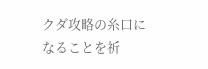クダ攻略の糸口になることを祈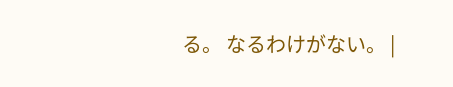る。 なるわけがない。 |